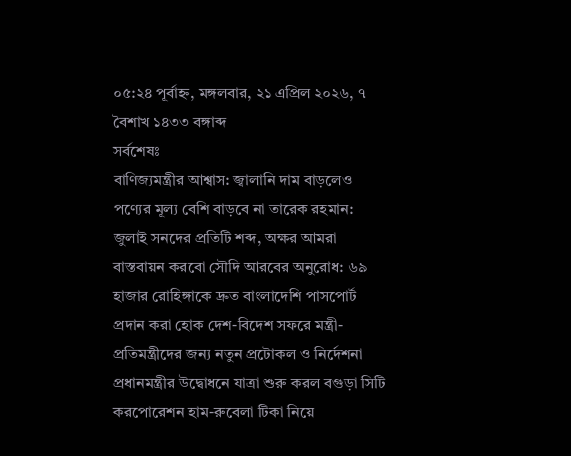০৫:২৪ পূর্বাহ্ন, মঙ্গলবার, ২১ এপ্রিল ২০২৬, ৭ বৈশাখ ১৪৩৩ বঙ্গাব্দ
সর্বশেষঃ
বাণিজ্যমন্ত্রীর আশ্বাস: জ্বালানি দাম বাড়লেও পণ্যের মূল্য বেশি বাড়বে না তারেক রহমান: জুলাই সনদের প্রতিটি শব্দ, অক্ষর আমরা বাস্তবায়ন করবো সৌদি আরবের অনুরোধ: ৬৯ হাজার রোহিঙ্গাকে দ্রুত বাংলাদেশি পাসপোর্ট প্রদান করা হোক দেশ-বিদেশ সফরে মন্ত্রী-প্রতিমন্ত্রীদের জন্য নতুন প্রটোকল ও নির্দেশনা প্রধানমন্ত্রীর উদ্বোধনে যাত্রা শুরু করল বগুড়া সিটি করপোরেশন হাম-রুবেলা টিকা নিয়ে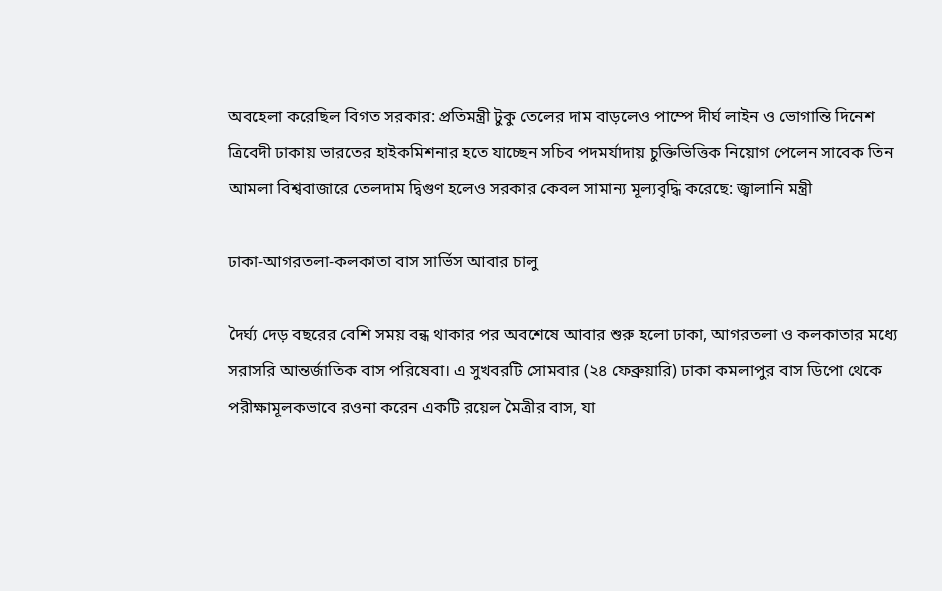অবহেলা করেছিল বিগত সরকার: প্রতিমন্ত্রী টুকু তেলের দাম বাড়লেও পাম্পে দীর্ঘ লাইন ও ভোগান্তি দিনেশ ত্রিবেদী ঢাকায় ভারতের হাইকমিশনার হতে যাচ্ছেন সচিব পদমর্যাদায় চুক্তিভিত্তিক নিয়োগ পেলেন সাবেক তিন আমলা বিশ্ববাজারে তেলদাম দ্বিগুণ হলেও সরকার কেবল সামান্য মূল্যবৃদ্ধি করেছে: জ্বালানি মন্ত্রী

ঢাকা-আগরতলা-কলকাতা বাস সার্ভিস আবার চালু

দৈর্ঘ্য দেড় বছরের বেশি সময় বন্ধ থাকার পর অবশেষে আবার শুরু হলো ঢাকা, আগরতলা ও কলকাতার মধ্যে সরাসরি আন্তর্জাতিক বাস পরিষেবা। এ সুখবরটি সোমবার (২৪ ফেব্রুয়ারি) ঢাকা কমলাপুর বাস ডিপো থেকে পরীক্ষামূলকভাবে রওনা করেন একটি রয়েল মৈত্রীর বাস, যা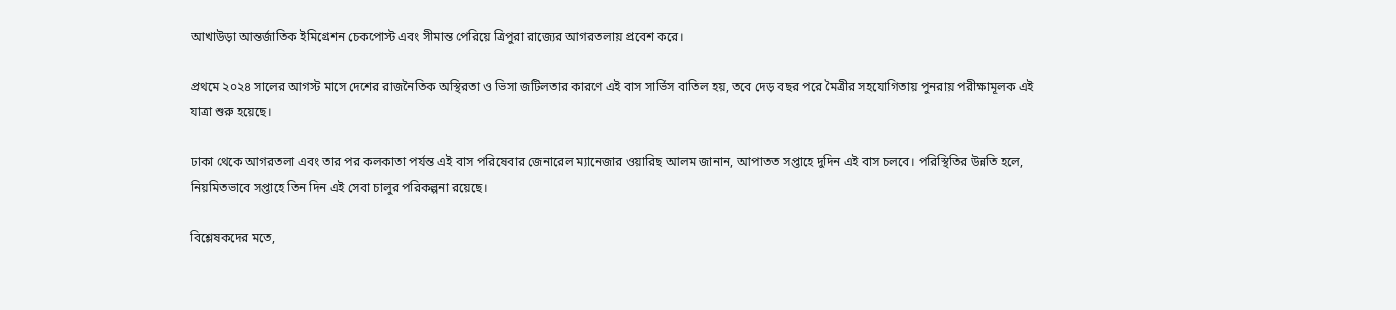আখাউড়া আন্তর্জাতিক ইমিগ্রেশন চেকপোস্ট এবং সীমান্ত পেরিয়ে ত্রিপুরা রাজ্যের আগরতলায় প্রবেশ করে।

প্রথমে ২০২৪ সালের আগস্ট মাসে দেশের রাজনৈতিক অস্থিরতা ও ভিসা জটিলতার কারণে এই বাস সার্ভিস বাতিল হয়, তবে দেড় বছর পরে মৈত্রীর সহযোগিতায় পুনরায় পরীক্ষামূলক এই যাত্রা শুরু হয়েছে।

ঢাকা থেকে আগরতলা এবং তার পর কলকাতা পর্যন্ত এই বাস পরিষেবার জেনারেল ম্যানেজার ওয়ারিছ আলম জানান, আপাতত সপ্তাহে দুদিন এই বাস চলবে। পরিস্থিতির উন্নতি হলে, নিয়মিতভাবে সপ্তাহে তিন দিন এই সেবা চালুর পরিকল্পনা রয়েছে।

বিশ্লেষকদের মতে,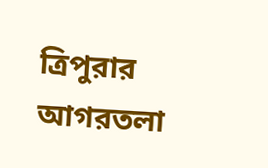ত্রিপুরার আগরতলা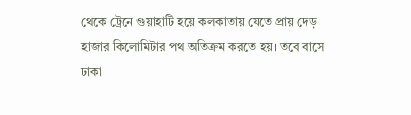থেকে ট্রেনে গুয়াহাটি হয়ে কলকাতায় যেতে প্রায় দেড় হাজার কিলোমিটার পথ অতিক্রম করতে হয়। তবে বাসে ঢাকা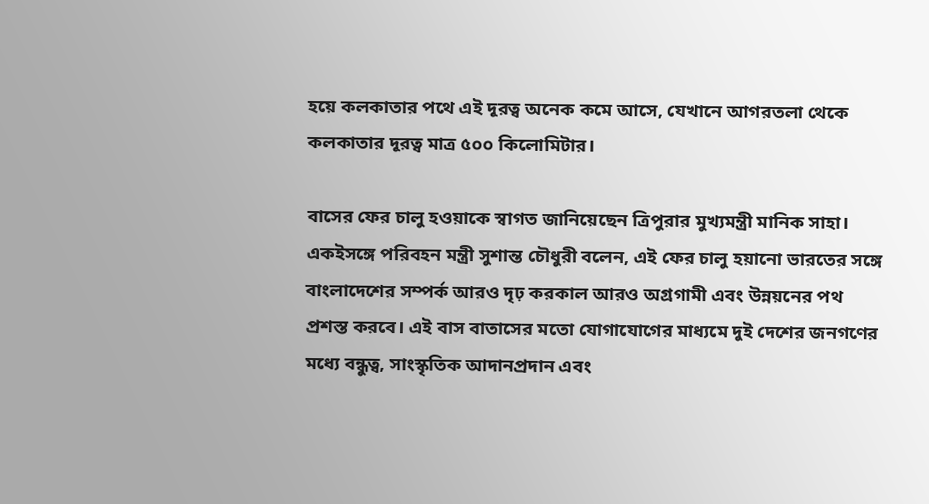হয়ে কলকাতার পথে এই দূরত্ব অনেক কমে আসে, যেখানে আগরতলা থেকে কলকাতার দূরত্ব মাত্র ৫০০ কিলোমিটার।

বাসের ফের চালু হওয়াকে স্বাগত জানিয়েছেন ত্রিপুরার মুখ্যমন্ত্রী মানিক সাহা। একইসঙ্গে পরিবহন মন্ত্রী সুশান্ত চৌধুরী বলেন, এই ফের চালু হয়ানো ভারতের সঙ্গে বাংলাদেশের সম্পর্ক আরও দৃঢ় করকাল আরও অগ্রগামী এবং উন্নয়নের পথ প্রশস্ত করবে। এই বাস বাতাসের মতো যোগাযোগের মাধ্যমে দুই দেশের জনগণের মধ্যে বন্ধুত্ব, সাংস্কৃতিক আদানপ্রদান এবং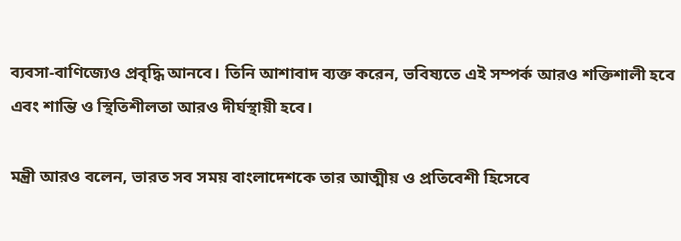ব্যবসা-বাণিজ্যেও প্রবৃদ্ধি আনবে। তিনি আশাবাদ ব্যক্ত করেন, ভবিষ্যতে এই সম্পর্ক আরও শক্তিশালী হবে এবং শান্তি ও স্থিতিশীলতা আরও দীর্ঘস্থায়ী হবে।

মন্ত্রী আরও বলেন, ভারত সব সময় বাংলাদেশকে তার আত্মীয় ও প্রতিবেশী হিসেবে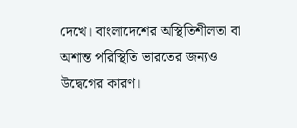দেখে। বাংলাদেশের অস্থিতিশীলতা বা অশান্ত পরিস্থিতি ভারতের জন্যও উদ্বেগের কারণ।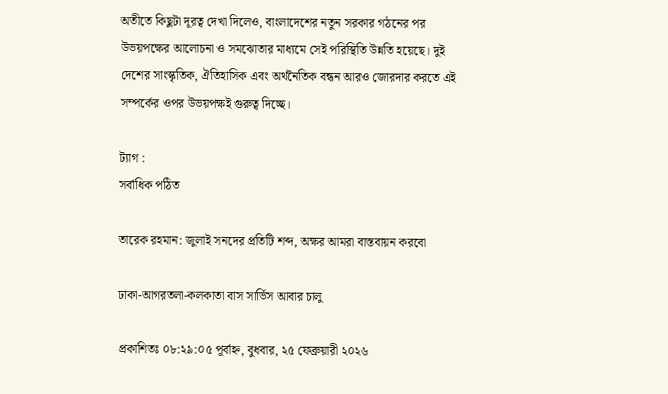অতীতে কিছুটা দূরত্ব দেখা দিলেও, বাংলাদেশের নতুন সরকার গঠনের পর উভয়পক্ষের আলোচনা ও সমঝোতার মাধ্যমে সেই পরিস্থিতি উন্নতি হয়েছে। দুই দেশের সাংস্কৃতিক, ঐতিহাসিক এবং অর্থনৈতিক বন্ধন আরও জোরদার করতে এই সম্পর্কের ওপর উভয়পক্ষই গুরুত্ব দিচ্ছে।

ট্যাগ :
সর্বাধিক পঠিত

তারেক রহমান: জুলাই সনদের প্রতিটি শব্দ, অক্ষর আমরা বাস্তবায়ন করবো

ঢাকা-আগরতলা-কলকাতা বাস সার্ভিস আবার চালু

প্রকাশিতঃ ০৮:২৯:০৫ পূর্বাহ্ন, বুধবার, ২৫ ফেব্রুয়ারী ২০২৬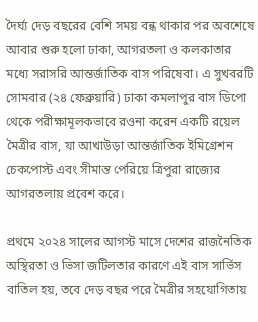দৈর্ঘ্য দেড় বছরের বেশি সময় বন্ধ থাকার পর অবশেষে আবার শুরু হলো ঢাকা, আগরতলা ও কলকাতার মধ্যে সরাসরি আন্তর্জাতিক বাস পরিষেবা। এ সুখবরটি সোমবার (২৪ ফেব্রুয়ারি) ঢাকা কমলাপুর বাস ডিপো থেকে পরীক্ষামূলকভাবে রওনা করেন একটি রয়েল মৈত্রীর বাস, যা আখাউড়া আন্তর্জাতিক ইমিগ্রেশন চেকপোস্ট এবং সীমান্ত পেরিয়ে ত্রিপুরা রাজ্যের আগরতলায় প্রবেশ করে।

প্রথমে ২০২৪ সালের আগস্ট মাসে দেশের রাজনৈতিক অস্থিরতা ও ভিসা জটিলতার কারণে এই বাস সার্ভিস বাতিল হয়, তবে দেড় বছর পরে মৈত্রীর সহযোগিতায়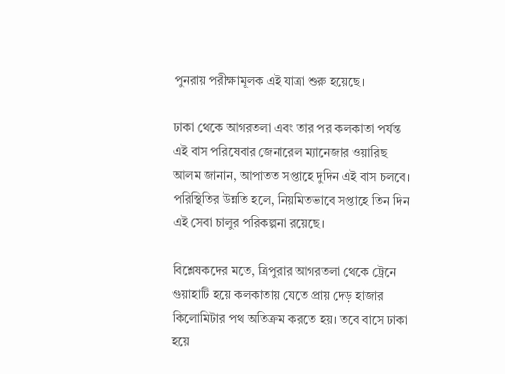পুনরায় পরীক্ষামূলক এই যাত্রা শুরু হয়েছে।

ঢাকা থেকে আগরতলা এবং তার পর কলকাতা পর্যন্ত এই বাস পরিষেবার জেনারেল ম্যানেজার ওয়ারিছ আলম জানান, আপাতত সপ্তাহে দুদিন এই বাস চলবে। পরিস্থিতির উন্নতি হলে, নিয়মিতভাবে সপ্তাহে তিন দিন এই সেবা চালুর পরিকল্পনা রয়েছে।

বিশ্লেষকদের মতে, ত্রিপুরার আগরতলা থেকে ট্রেনে গুয়াহাটি হয়ে কলকাতায় যেতে প্রায় দেড় হাজার কিলোমিটার পথ অতিক্রম করতে হয়। তবে বাসে ঢাকা হয়ে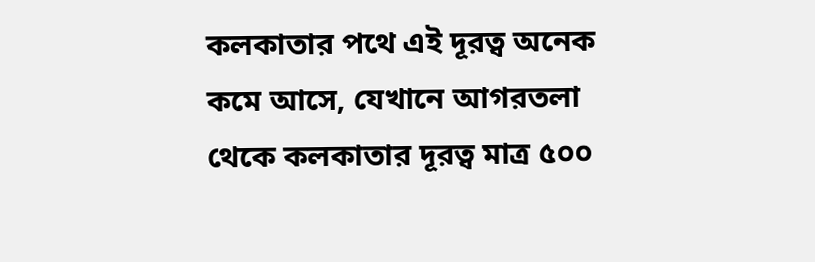কলকাতার পথে এই দূরত্ব অনেক কমে আসে, যেখানে আগরতলা থেকে কলকাতার দূরত্ব মাত্র ৫০০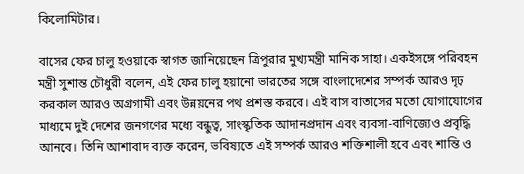কিলোমিটার।

বাসের ফের চালু হওয়াকে স্বাগত জানিয়েছেন ত্রিপুরার মুখ্যমন্ত্রী মানিক সাহা। একইসঙ্গে পরিবহন মন্ত্রী সুশান্ত চৌধুরী বলেন, এই ফের চালু হয়ানো ভারতের সঙ্গে বাংলাদেশের সম্পর্ক আরও দৃঢ় করকাল আরও অগ্রগামী এবং উন্নয়নের পথ প্রশস্ত করবে। এই বাস বাতাসের মতো যোগাযোগের মাধ্যমে দুই দেশের জনগণের মধ্যে বন্ধুত্ব, সাংস্কৃতিক আদানপ্রদান এবং ব্যবসা-বাণিজ্যেও প্রবৃদ্ধি আনবে। তিনি আশাবাদ ব্যক্ত করেন, ভবিষ্যতে এই সম্পর্ক আরও শক্তিশালী হবে এবং শান্তি ও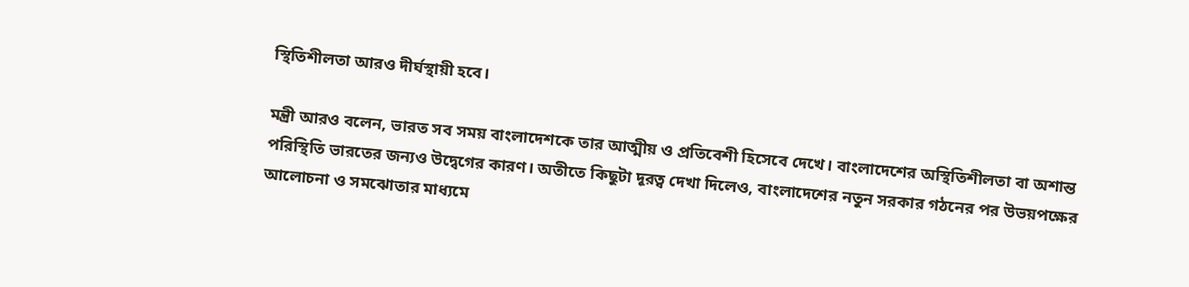স্থিতিশীলতা আরও দীর্ঘস্থায়ী হবে।

মন্ত্রী আরও বলেন, ভারত সব সময় বাংলাদেশকে তার আত্মীয় ও প্রতিবেশী হিসেবে দেখে। বাংলাদেশের অস্থিতিশীলতা বা অশান্ত পরিস্থিতি ভারতের জন্যও উদ্বেগের কারণ। অতীতে কিছুটা দূরত্ব দেখা দিলেও, বাংলাদেশের নতুন সরকার গঠনের পর উভয়পক্ষের আলোচনা ও সমঝোতার মাধ্যমে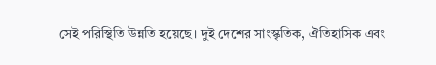সেই পরিস্থিতি উন্নতি হয়েছে। দুই দেশের সাংস্কৃতিক, ঐতিহাসিক এবং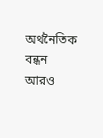অর্থনৈতিক বন্ধন আরও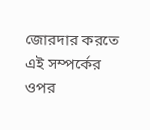জোরদার করতে এই সম্পর্কের ওপর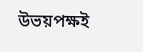উভয়পক্ষই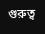গুরুত্ব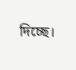দিচ্ছে।